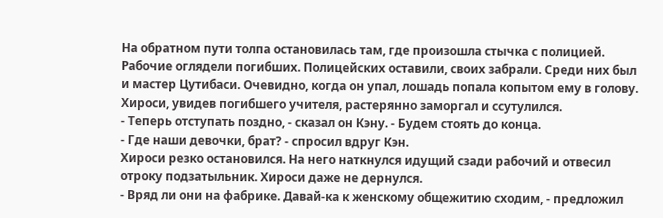На обратном пути толпа остановилась там, где произошла стычка с полицией. Рабочие оглядели погибших. Полицейских оставили, своих забрали. Среди них был и мастер Цутибаси. Очевидно, когда он упал, лошадь попала копытом ему в голову. Хироси, увидев погибшего учителя, растерянно заморгал и ссутулился.
- Теперь отступать поздно, - сказал он Кэну. - Будем стоять до конца.
- Где наши девочки, брат? - спросил вдруг Кэн.
Хироси резко остановился. На него наткнулся идущий сзади рабочий и отвесил отроку подзатыльник. Хироси даже не дернулся.
- Вряд ли они на фабрике. Давай-ка к женскому общежитию сходим, - предложил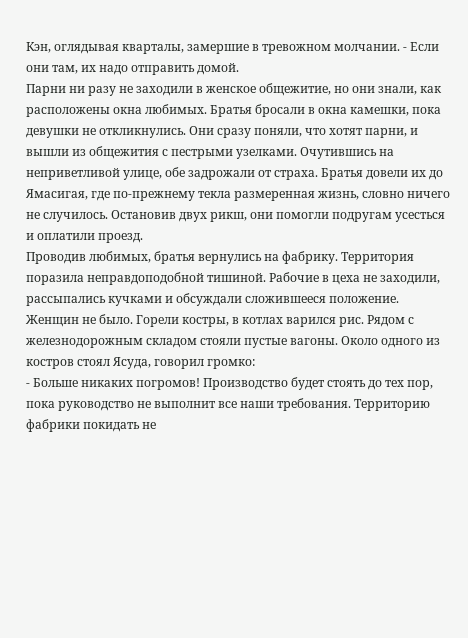Кэн, оглядывая кварталы, замершие в тревожном молчании. - Если они там, их надо отправить домой.
Парни ни разу не заходили в женское общежитие, но они знали, как расположены окна любимых. Братья бросали в окна камешки, пока девушки не откликнулись. Они сразу поняли, что хотят парни, и вышли из общежития с пестрыми узелками. Очутившись на неприветливой улице, обе задрожали от страха. Братья довели их до Ямасигая, где по-прежнему текла размеренная жизнь, словно ничего не случилось. Остановив двух рикш, они помогли подругам усесться и оплатили проезд.
Проводив любимых, братья вернулись на фабрику. Территория поразила неправдоподобной тишиной. Рабочие в цеха не заходили, рассыпались кучками и обсуждали сложившееся положение. Женщин не было. Горели костры, в котлах варился рис. Рядом с железнодорожным складом стояли пустые вагоны. Около одного из костров стоял Ясуда, говорил громко:
- Больше никаких погромов! Производство будет стоять до тех пор, пока руководство не выполнит все наши требования. Территорию фабрики покидать не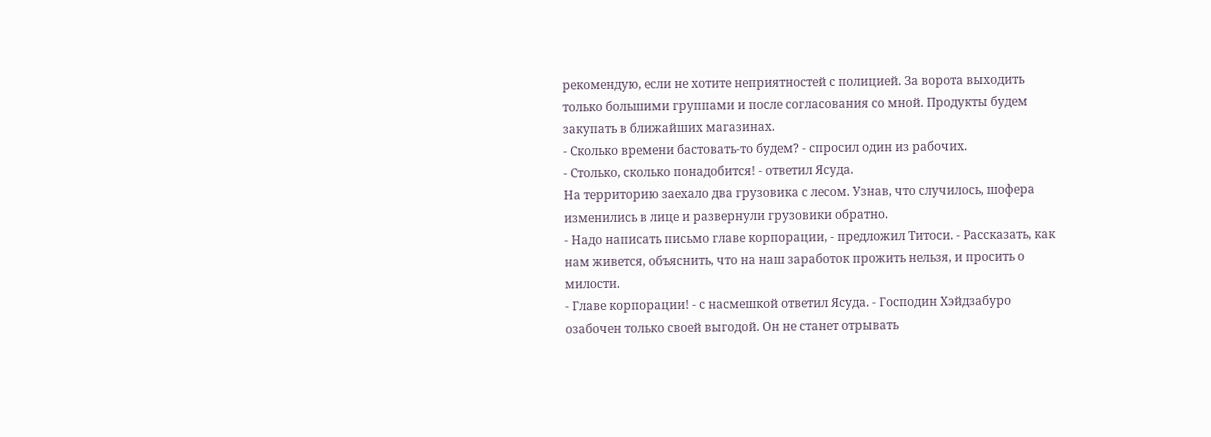рекомендую, если не хотите неприятностей с полицией. За ворота выходить только большими группами и после согласования со мной. Продукты будем закупать в ближайших магазинах.
- Сколько времени бастовать-то будем? - спросил один из рабочих.
- Столько, сколько понадобится! - ответил Ясуда.
На территорию заехало два грузовика с лесом. Узнав, что случилось, шофера изменились в лице и развернули грузовики обратно.
- Надо написать письмо главе корпорации, - предложил Титоси. - Рассказать, как нам живется, объяснить, что на наш заработок прожить нельзя, и просить о милости.
- Главе корпорации! - с насмешкой ответил Ясуда. - Господин Хэйдзабуро озабочен только своей выгодой. Он не станет отрывать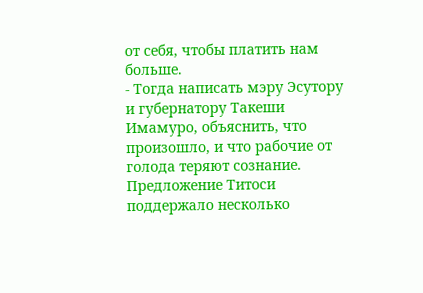от себя, чтобы платить нам больше.
- Тогда написать мэру Эсутору и губернатору Такеши Имамуро, объяснить, что произошло, и что рабочие от голода теряют сознание.
Предложение Титоси поддержало несколько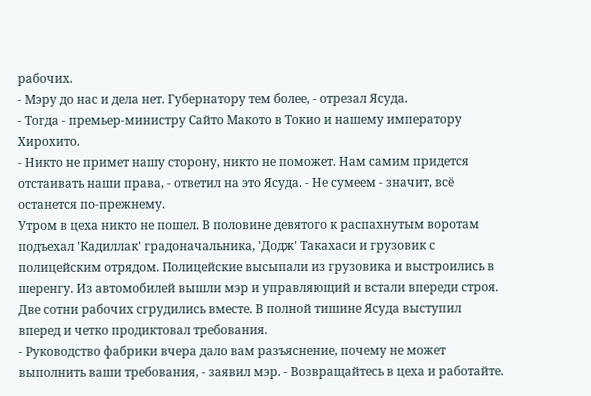рабочих.
- Мэру до нас и дела нет. Губернатору тем более, - отрезал Ясуда.
- Тогда - премьер-министру Сайто Макото в Токио и нашему императору Хирохито.
- Никто не примет нашу сторону, никто не поможет. Нам самим придется отстаивать наши права, - ответил на это Ясуда. - Не сумеем - значит, всё останется по-прежнему.
Утром в цеха никто не пошел. В половине девятого к распахнутым воротам подъехал 'Кадиллак' градоначальника, 'Додж' Такахаси и грузовик с полицейским отрядом. Полицейские высыпали из грузовика и выстроились в шеренгу. Из автомобилей вышли мэр и управляющий и встали впереди строя. Две сотни рабочих сгрудились вместе. В полной тишине Ясуда выступил вперед и четко продиктовал требования.
- Руководство фабрики вчера дало вам разъяснение, почему не может выполнить ваши требования, - заявил мэр. - Возвращайтесь в цеха и работайте.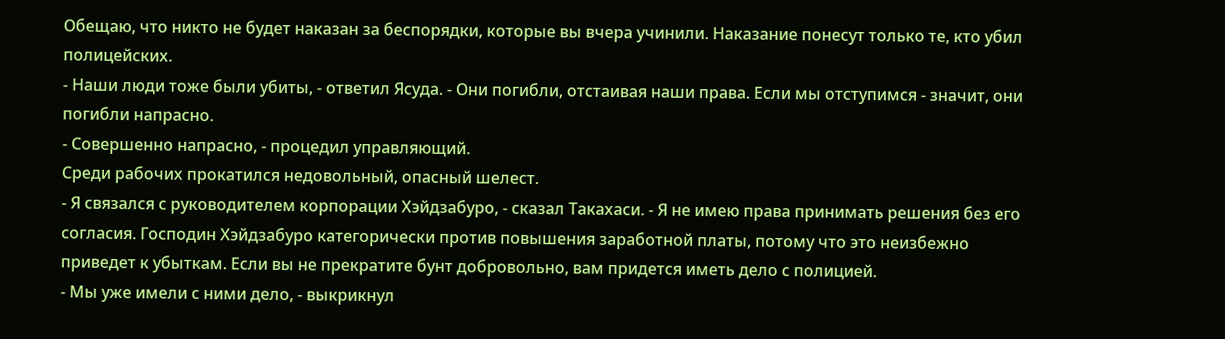Обещаю, что никто не будет наказан за беспорядки, которые вы вчера учинили. Наказание понесут только те, кто убил полицейских.
- Наши люди тоже были убиты, - ответил Ясуда. - Они погибли, отстаивая наши права. Если мы отступимся - значит, они погибли напрасно.
- Совершенно напрасно, - процедил управляющий.
Среди рабочих прокатился недовольный, опасный шелест.
- Я связался с руководителем корпорации Хэйдзабуро, - сказал Такахаси. - Я не имею права принимать решения без его согласия. Господин Хэйдзабуро категорически против повышения заработной платы, потому что это неизбежно приведет к убыткам. Если вы не прекратите бунт добровольно, вам придется иметь дело с полицией.
- Мы уже имели с ними дело, - выкрикнул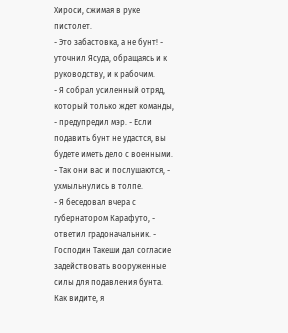Хироси, сжимая в руке пистолет.
- Это забастовка, а не бунт! - уточнил Ясуда, обращаясь и к руководству, и к рабочим.
- Я собрал усиленный отряд, который только ждет команды, - предупредил мэр. - Если подавить бунт не удастся, вы будете иметь дело с военными.
- Так они вас и послушаются, - ухмыльнулись в толпе.
- Я беседовал вчера с губернатором Карафуто, - ответил градоначальник. - Господин Такеши дал согласие задействовать вооруженные силы для подавления бунта. Как видите, я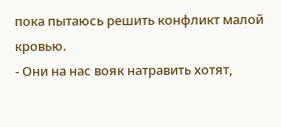пока пытаюсь решить конфликт малой кровью.
- Они на нас вояк натравить хотят,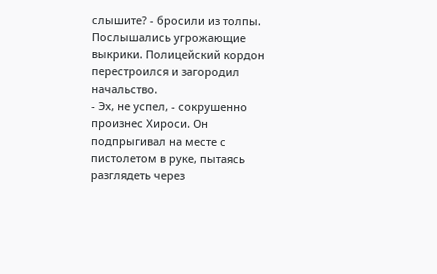слышите? - бросили из толпы.
Послышались угрожающие выкрики. Полицейский кордон перестроился и загородил начальство.
- Эх, не успел, - сокрушенно произнес Хироси. Он подпрыгивал на месте с пистолетом в руке, пытаясь разглядеть через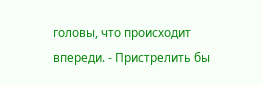головы, что происходит впереди. - Пристрелить бы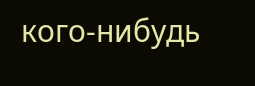кого-нибудь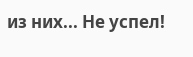из них... Не успел!